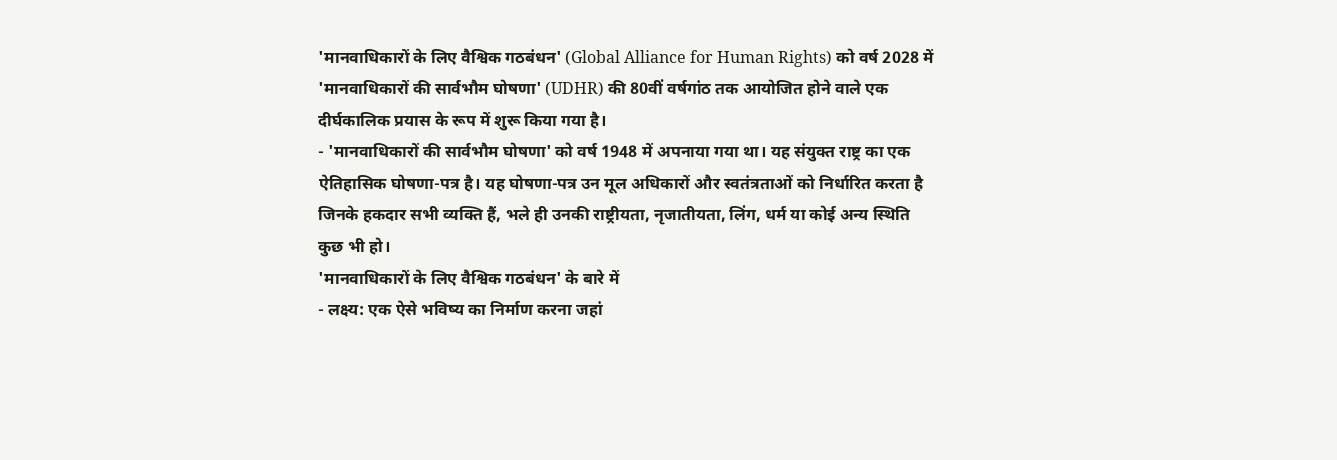'मानवाधिकारों के लिए वैश्विक गठबंधन' (Global Alliance for Human Rights) को वर्ष 2028 में 'मानवाधिकारों की सार्वभौम घोषणा' (UDHR) की 80वीं वर्षगांठ तक आयोजित होने वाले एक दीर्घकालिक प्रयास के रूप में शुरू किया गया है।
- 'मानवाधिकारों की सार्वभौम घोषणा' को वर्ष 1948 में अपनाया गया था। यह संयुक्त राष्ट्र का एक ऐतिहासिक घोषणा-पत्र है। यह घोषणा-पत्र उन मूल अधिकारों और स्वतंत्रताओं को निर्धारित करता है जिनके हकदार सभी व्यक्ति हैं, भले ही उनकी राष्ट्रीयता, नृजातीयता, लिंग, धर्म या कोई अन्य स्थिति कुछ भी हो।
'मानवाधिकारों के लिए वैश्विक गठबंधन' के बारे में
- लक्ष्य: एक ऐसे भविष्य का निर्माण करना जहां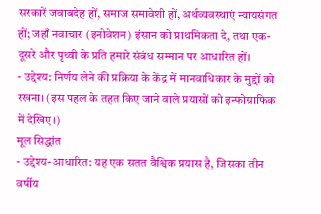सरकारें जवाबदेह हों, समाज समावेशी हों, अर्थव्यवस्थाएं न्यायसंगत हों; जहाँ नवाचार (इनोवेशन) इंसान को प्राथमिकता दे, तथा एक-दूसरे और पृथ्वी के प्रति हमारे संबंध सम्मान पर आधारित हों।
- उद्देश्य: निर्णय लेने की प्रक्रिया के केंद्र में मानवाधिकार के मुद्दों को रखना। (इस पहल के तहत किए जाने वाले प्रयासों को इन्फोग्राफिक में देखिए।)
मूल सिद्धांत
- उद्देश्य-आधारित: यह एक सतत वैश्विक प्रयास है, जिसका तीन वर्षीय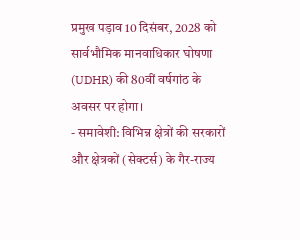प्रमुख पड़ाव 10 दिसंबर, 2028 को सार्वभौमिक मानवाधिकार घोषणा (UDHR) की 80वीं वर्षगांठ के अवसर पर होगा।
- समावेशी: विभिन्न क्षेत्रों की सरकारों और क्षेत्रकों (सेक्टर्स) के गैर-राज्य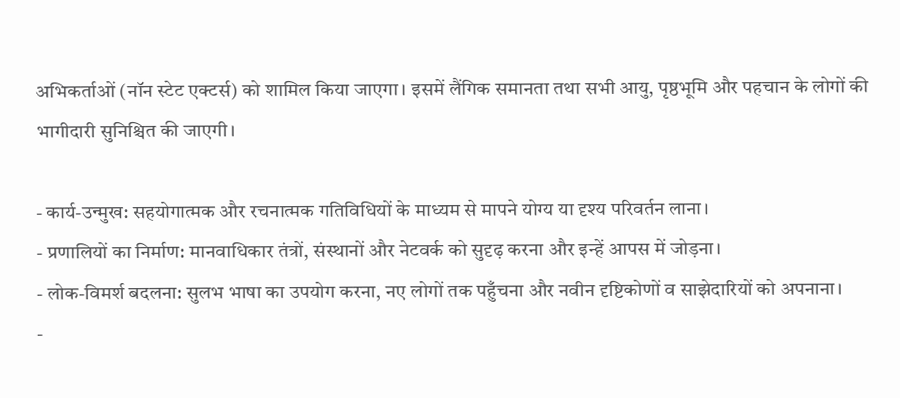अभिकर्ताओं (नॉन स्टेट एक्टर्स) को शामिल किया जाएगा। इसमें लैंगिक समानता तथा सभी आयु, पृष्ठभूमि और पहचान के लोगों की भागीदारी सुनिश्चित की जाएगी।

- कार्य-उन्मुख: सहयोगात्मक और रचनात्मक गतिविधियों के माध्यम से मापने योग्य या दृश्य परिवर्तन लाना।
- प्रणालियों का निर्माण: मानवाधिकार तंत्रों, संस्थानों और नेटवर्क को सुदृढ़ करना और इन्हें आपस में जोड़ना।
- लोक-विमर्श बदलना: सुलभ भाषा का उपयोग करना, नए लोगों तक पहुँचना और नवीन दृष्टिकोणों व साझेदारियों को अपनाना।
-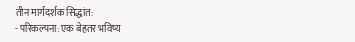तीन मार्गदर्शक सिद्धांत:
- परिकल्पना: एक बेहतर भविष्य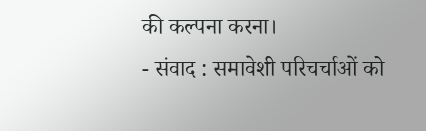की कल्पना करना।
- संवाद : समावेशी परिचर्चाओं को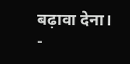बढ़ावा देना।
-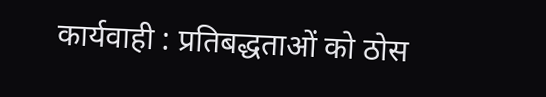कार्यवाही : प्रतिबद्धताओं को ठोस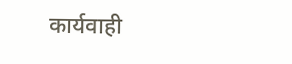कार्यवाही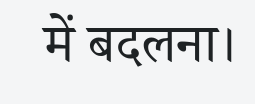में बदलना।